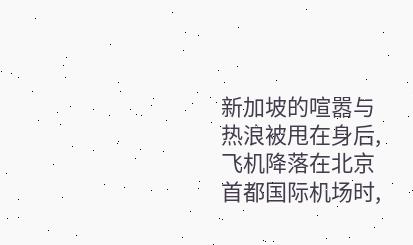新加坡的喧嚣与热浪被甩在身后,飞机降落在北京首都国际机场时,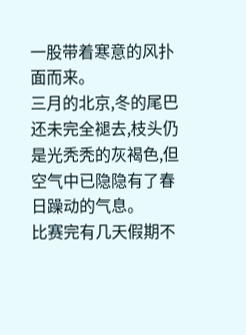一股带着寒意的风扑面而来。
三月的北京,冬的尾巴还未完全褪去,枝头仍是光秃秃的灰褐色,但空气中已隐隐有了春日躁动的气息。
比赛完有几天假期不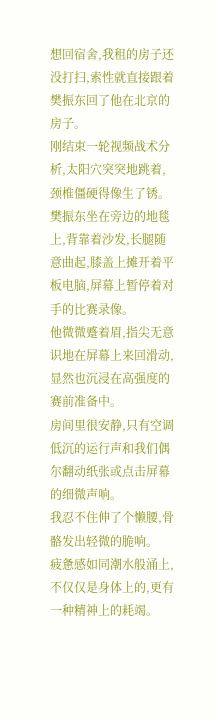想回宿舍,我租的房子还没打扫,索性就直接跟着樊振东回了他在北京的房子。
刚结束一轮视频战术分析,太阳穴突突地跳着,颈椎僵硬得像生了锈。
樊振东坐在旁边的地毯上,背靠着沙发,长腿随意曲起,膝盖上摊开着平板电脑,屏幕上暂停着对手的比赛录像。
他微微蹙着眉,指尖无意识地在屏幕上来回滑动,显然也沉浸在高强度的赛前准备中。
房间里很安静,只有空调低沉的运行声和我们偶尔翻动纸张或点击屏幕的细微声响。
我忍不住伸了个懒腰,骨骼发出轻微的脆响。
疲惫感如同潮水般涌上,不仅仅是身体上的,更有一种精神上的耗竭。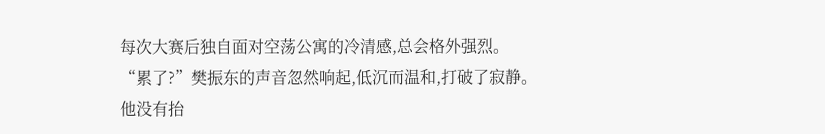每次大赛后独自面对空荡公寓的冷清感,总会格外强烈。
“累了?”樊振东的声音忽然响起,低沉而温和,打破了寂静。
他没有抬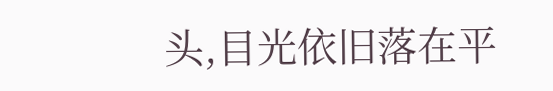头,目光依旧落在平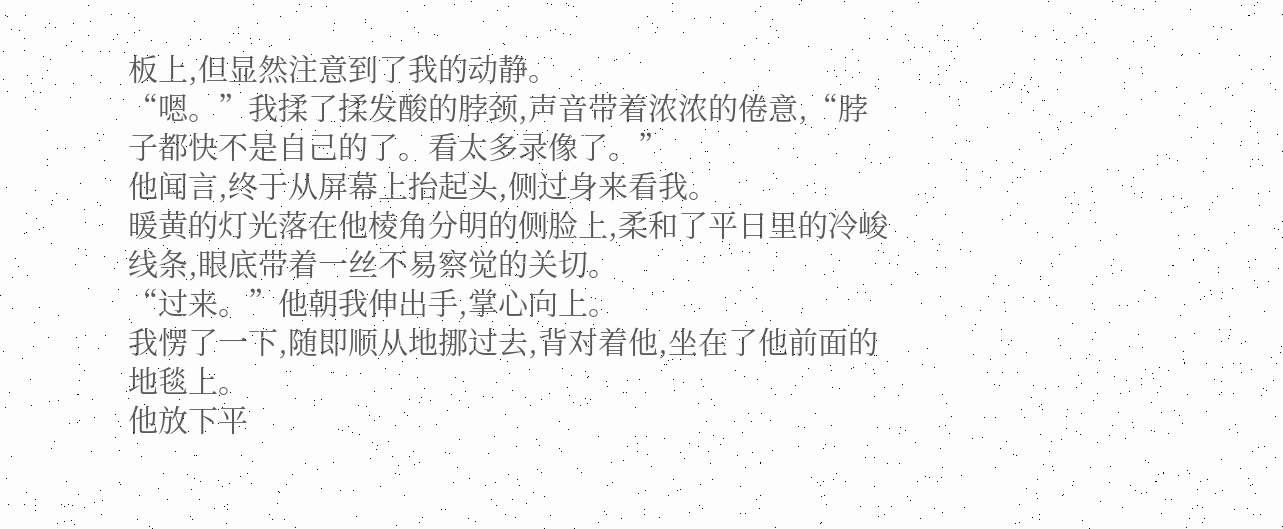板上,但显然注意到了我的动静。
“嗯。”我揉了揉发酸的脖颈,声音带着浓浓的倦意,“脖子都快不是自己的了。看太多录像了。”
他闻言,终于从屏幕上抬起头,侧过身来看我。
暖黄的灯光落在他棱角分明的侧脸上,柔和了平日里的冷峻线条,眼底带着一丝不易察觉的关切。
“过来。”他朝我伸出手,掌心向上。
我愣了一下,随即顺从地挪过去,背对着他,坐在了他前面的地毯上。
他放下平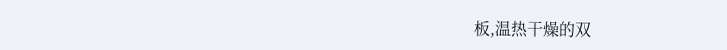板,温热干燥的双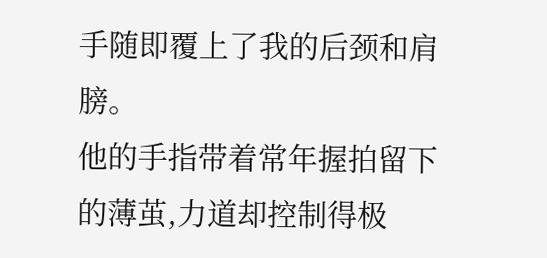手随即覆上了我的后颈和肩膀。
他的手指带着常年握拍留下的薄茧,力道却控制得极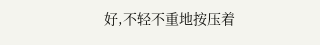好,不轻不重地按压着